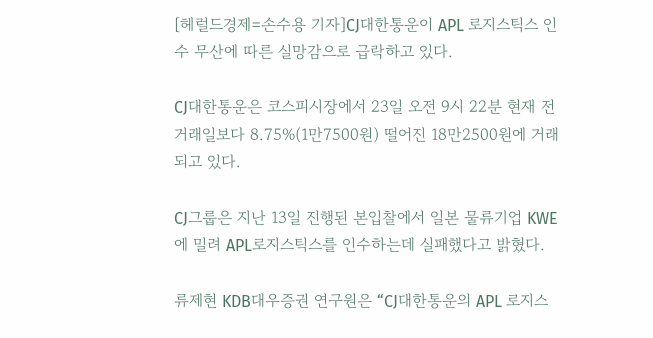[헤럴드경제=손수용 기자]CJ대한통운이 APL 로지스틱스 인수 무산에 따른 실망감으로 급락하고 있다.

CJ대한통운은 코스피시장에서 23일 오전 9시 22분 현재 전거래일보다 8.75%(1만7500원) 떨어진 18만2500원에 거래되고 있다.

CJ그룹은 지난 13일 진행된 본입찰에서 일본 물류기업 KWE에 밀려 APL로지스틱스를 인수하는데 실패했다고 밝혔다.

류제현 KDB대우증권 연구원은 “CJ대한통운의 APL 로지스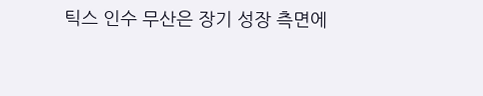틱스 인수 무산은 장기 성장 측면에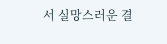서 실망스러운 결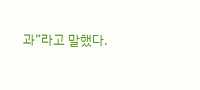과”라고 말했다.